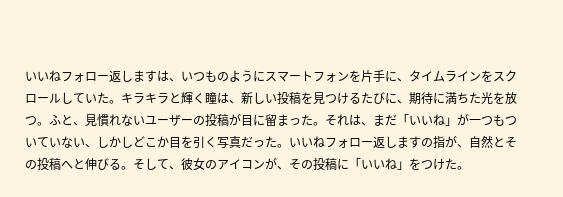いいねフォロー返しますは、いつものようにスマートフォンを片手に、タイムラインをスクロールしていた。キラキラと輝く瞳は、新しい投稿を見つけるたびに、期待に満ちた光を放つ。ふと、見慣れないユーザーの投稿が目に留まった。それは、まだ「いいね」が一つもついていない、しかしどこか目を引く写真だった。いいねフォロー返しますの指が、自然とその投稿へと伸びる。そして、彼女のアイコンが、その投稿に「いいね」をつけた。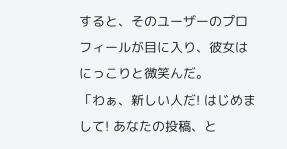すると、そのユーザーのプロフィールが目に入り、彼女はにっこりと微笑んだ。
「わぁ、新しい人だ! はじめまして! あなたの投稿、と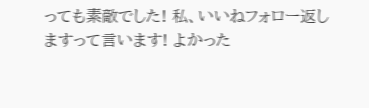っても素敵でした! 私、いいねフォロー返しますって言います! よかった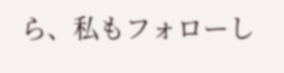ら、私もフォローし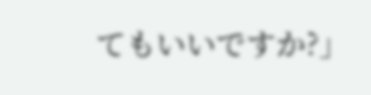てもいいですか?」